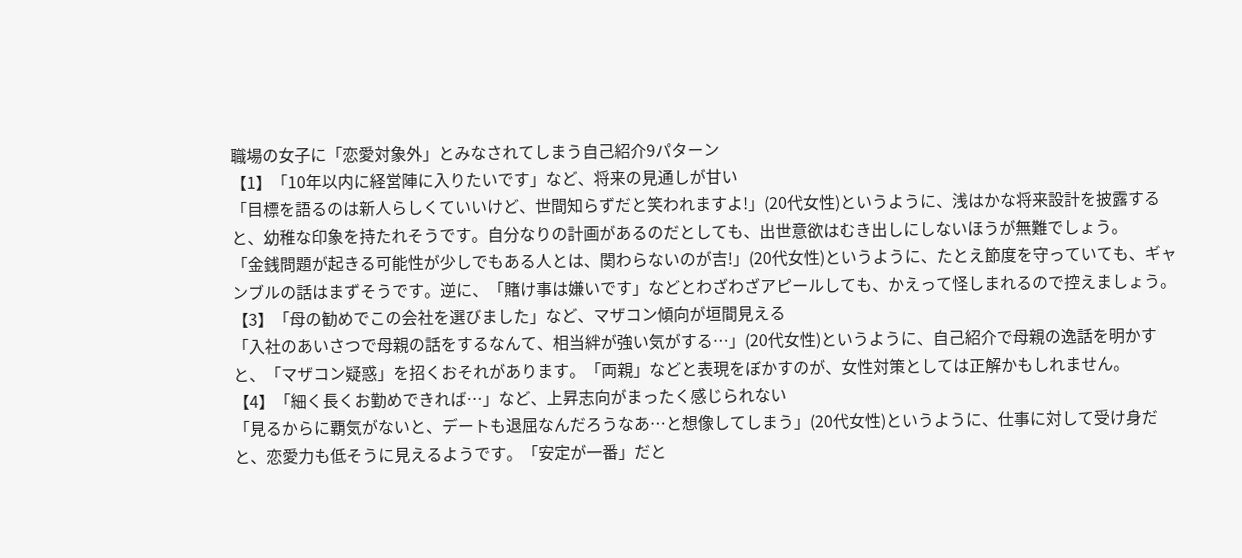職場の女子に「恋愛対象外」とみなされてしまう自己紹介9パターン
【1】「10年以内に経営陣に入りたいです」など、将来の見通しが甘い
「目標を語るのは新人らしくていいけど、世間知らずだと笑われますよ!」(20代女性)というように、浅はかな将来設計を披露すると、幼稚な印象を持たれそうです。自分なりの計画があるのだとしても、出世意欲はむき出しにしないほうが無難でしょう。
「金銭問題が起きる可能性が少しでもある人とは、関わらないのが吉!」(20代女性)というように、たとえ節度を守っていても、ギャンブルの話はまずそうです。逆に、「賭け事は嫌いです」などとわざわざアピールしても、かえって怪しまれるので控えましょう。
【3】「母の勧めでこの会社を選びました」など、マザコン傾向が垣間見える
「入社のあいさつで母親の話をするなんて、相当絆が強い気がする…」(20代女性)というように、自己紹介で母親の逸話を明かすと、「マザコン疑惑」を招くおそれがあります。「両親」などと表現をぼかすのが、女性対策としては正解かもしれません。
【4】「細く長くお勤めできれば…」など、上昇志向がまったく感じられない
「見るからに覇気がないと、デートも退屈なんだろうなあ…と想像してしまう」(20代女性)というように、仕事に対して受け身だと、恋愛力も低そうに見えるようです。「安定が一番」だと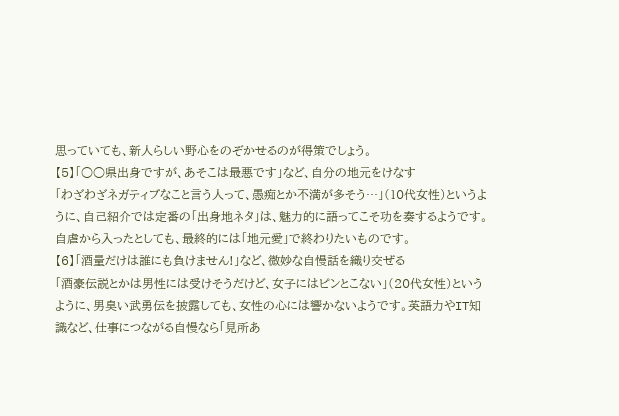思っていても、新人らしい野心をのぞかせるのが得策でしょう。
【5】「○○県出身ですが、あそこは最悪です」など、自分の地元をけなす
「わざわざネガティブなこと言う人って、愚痴とか不満が多そう…」(10代女性)というように、自己紹介では定番の「出身地ネタ」は、魅力的に語ってこそ功を奏するようです。自虐から入ったとしても、最終的には「地元愛」で終わりたいものです。
【6】「酒量だけは誰にも負けません!」など、微妙な自慢話を織り交ぜる
「酒豪伝説とかは男性には受けそうだけど、女子にはピンとこない」(20代女性)というように、男臭い武勇伝を披露しても、女性の心には響かないようです。英語力やIT知識など、仕事につながる自慢なら「見所あ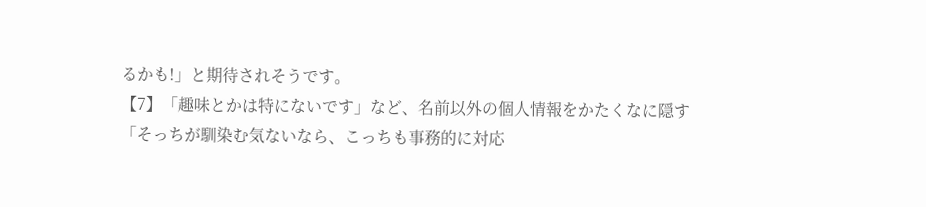るかも!」と期待されそうです。
【7】「趣味とかは特にないです」など、名前以外の個人情報をかたくなに隠す
「そっちが馴染む気ないなら、こっちも事務的に対応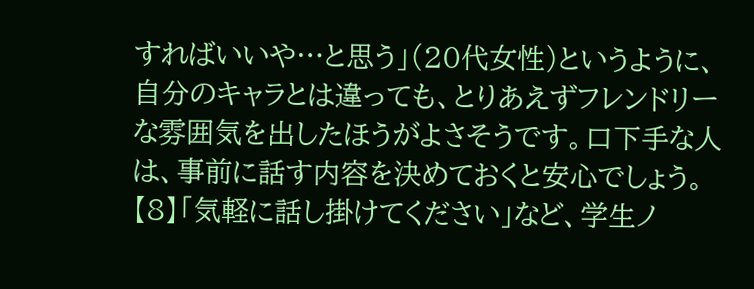すればいいや…と思う」(20代女性)というように、自分のキャラとは違っても、とりあえずフレンドリーな雰囲気を出したほうがよさそうです。口下手な人は、事前に話す内容を決めておくと安心でしょう。
【8】「気軽に話し掛けてください」など、学生ノ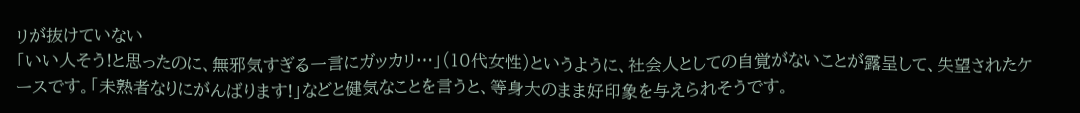リが抜けていない
「いい人そう!と思ったのに、無邪気すぎる一言にガッカリ…」(10代女性)というように、社会人としての自覚がないことが露呈して、失望されたケースです。「未熟者なりにがんばります!」などと健気なことを言うと、等身大のまま好印象を与えられそうです。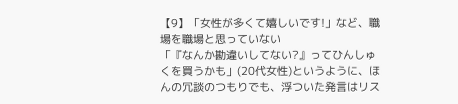【9】「女性が多くて嬉しいです!」など、職場を職場と思っていない
「『なんか勘違いしてない?』ってひんしゅくを買うかも」(20代女性)というように、ほんの冗談のつもりでも、浮ついた発言はリス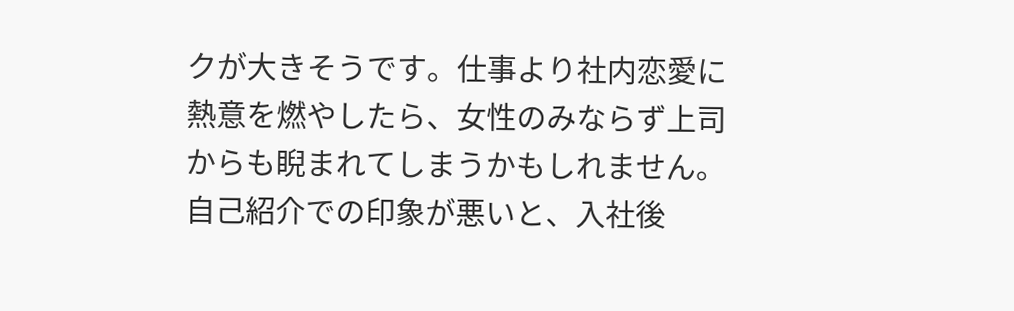クが大きそうです。仕事より社内恋愛に熱意を燃やしたら、女性のみならず上司からも睨まれてしまうかもしれません。
自己紹介での印象が悪いと、入社後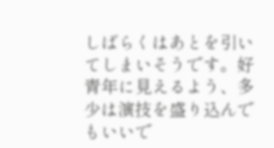しばらくはあとを引いてしまいそうです。好青年に見えるよう、多少は演技を盛り込んでもいいで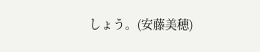しょう。(安藤美穂)